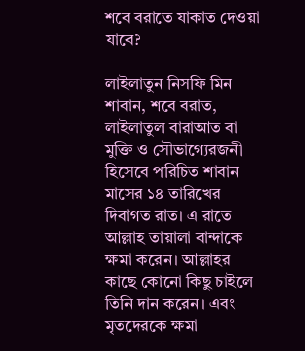শবে বরাতে যাকাত দেওয়া যাবে?

লাইলাতুন নিসফি মিন শাবান, শবে বরাত, লাইলাতুল বারাআত বা মুক্তি ও সৌভাগ্যেরজনী হিসেবে পরিচিত শাবান মাসের ১৪ তারিখের দিবাগত রাত। এ রাতে আল্লাহ তায়ালা বান্দাকে ক্ষমা করেন। আল্লাহর কাছে কোনো কিছু চাইলে তিনি দান করেন। এবং মৃতদেরকে ক্ষমা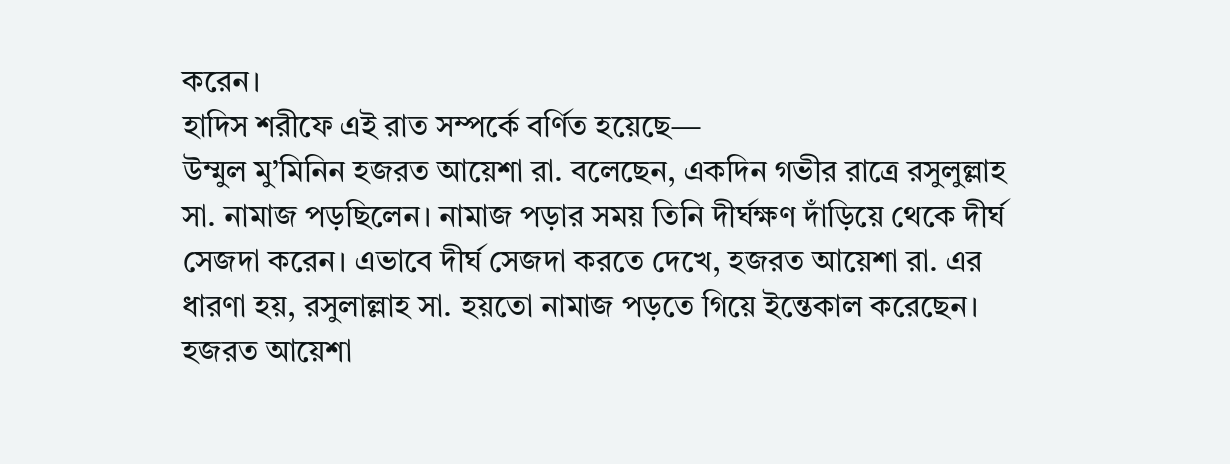করেন।
হাদিস শরীফে এই রাত সম্পর্কে বর্ণিত হয়েছে—
উম্মুল মু’মিনিন হজরত আয়েশা রা. বলেছেন, একদিন গভীর রাত্রে রসুলুল্লাহ সা. নামাজ পড়ছিলেন। নামাজ পড়ার সময় তিনি দীর্ঘক্ষণ দাঁড়িয়ে থেকে দীর্ঘ সেজদা করেন। এভাবে দীর্ঘ সেজদা করতে দেখে, হজরত আয়েশা রা. এর ধারণা হয়, রসুলাল্লাহ সা. হয়তো নামাজ পড়তে গিয়ে ইন্তেকাল করেছেন।
হজরত আয়েশা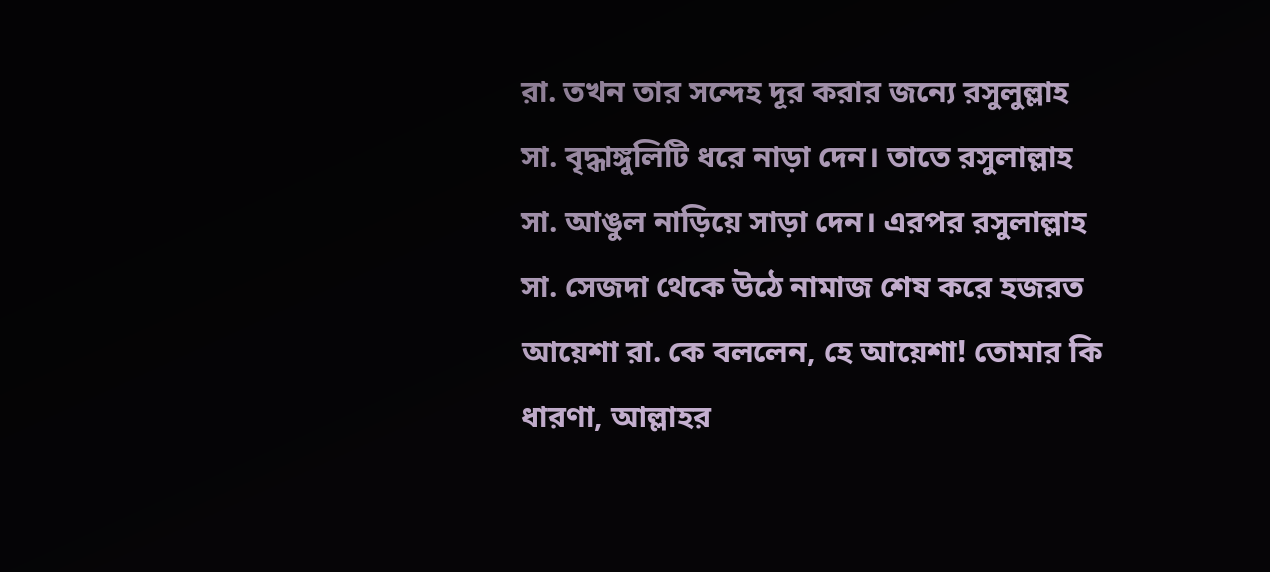রা. তখন তার সন্দেহ দূর করার জন্যে রসুলুল্লাহ সা. বৃদ্ধাঙ্গুলিটি ধরে নাড়া দেন। তাতে রসুলাল্লাহ সা. আঙুল নাড়িয়ে সাড়া দেন। এরপর রসুলাল্লাহ সা. সেজদা থেকে উঠে নামাজ শেষ করে হজরত আয়েশা রা. কে বললেন, হে আয়েশা! তোমার কি ধারণা, আল্লাহর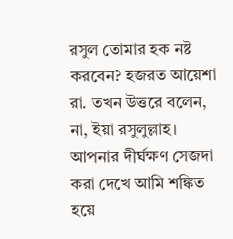রসুল তোমার হক নষ্ট করবেন? হজরত আয়েশা রা. তখন উত্তরে বলেন, না, ইয়া রসুলুল্লাহ।
আপনার দীর্ঘক্ষণ সেজদা করা দেখে আমি শঙ্কিত হয়ে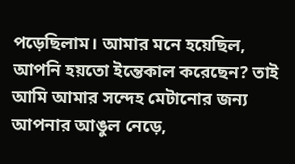পড়েছিলাম। আমার মনে হয়েছিল, আপনি হয়তো ইন্তেকাল করেছেন? তাই আমি আমার সন্দেহ মেটানোর জন্য আপনার আঙুল নেড়ে,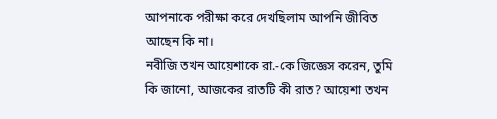আপনাকে পরীক্ষা করে দেখছিলাম আপনি জীবিত আছেন কি না।
নবীজি তখন আয়েশাকে রা.-কে জিজ্ঞেস করেন, তুমি কি জানো, আজকের রাতটি কী রাত? আয়েশা তখন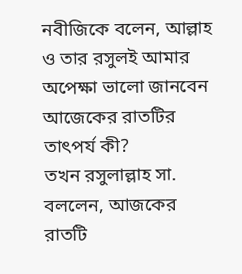নবীজিকে বলেন, আল্লাহ ও তার রসুলই আমার অপেক্ষা ভালো জানবেন আজেকের রাতটির তাৎপর্য কী?
তখন রসুলাল্লাহ সা. বললেন, আজকের রাতটি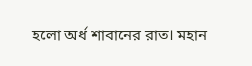হলো অর্ধ শাবানের রাত। মহান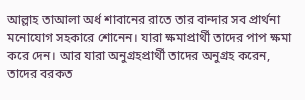আল্লাহ তাআলা অর্ধ শাবানের রাতে তার বান্দার সব প্রার্থনা মনোযোগ সহকারে শোনেন। যারা ক্ষমাপ্রার্থী তাদের পাপ ক্ষমা করে দেন। আর যারা অনুগ্রহপ্রার্থী তাদের অনুগ্রহ করেন, তাদের বরকত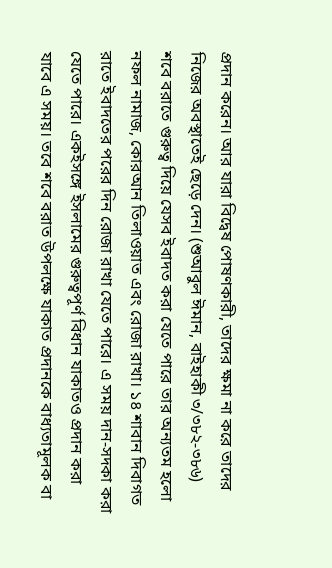প্রদান করেন। আর যারা বিদ্বেষ পোষণকারী, তাদের ক্ষমা না করে তাদের নিজের অবস্থাতেই ছেড়ে দেন। (শুআবুল ঈমান, বাইহাকী ৩/৩৮২-৩৮৬)
শবে বরাতে গুরুত্ব দিয়ে যেসব ইবাদত করা যেতে পারে তার অন্যতম হলো নফল নামাজ, কোরআন তিলাওয়াত এবং রোজা রাখা। ১৪ শাবান দিবাগত রাতে ইবাদতের পরের দিন রোজা রাখা যেতে পারে। এ সময় দান-সদকা করা যেতে পারে। একইসঙ্গে ইসলামের গুরুত্বপূর্ণ বিধান যাকাতও প্রদান করা যাবে এ সময়। তবে শবে বরাত উপলক্ষে যাকাত প্রদানকে বাধ্যতামূলক বা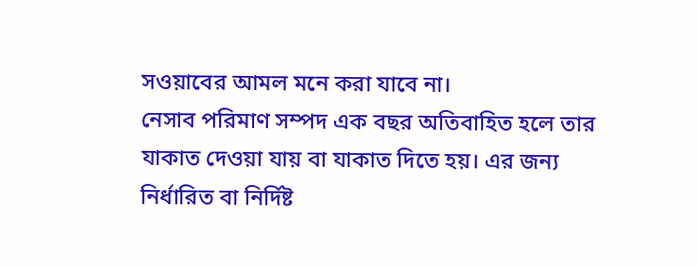সওয়াবের আমল মনে করা যাবে না।
নেসাব পরিমাণ সম্পদ এক বছর অতিবাহিত হলে তার যাকাত দেওয়া যায় বা যাকাত দিতে হয়। এর জন্য নির্ধারিত বা নির্দিষ্ট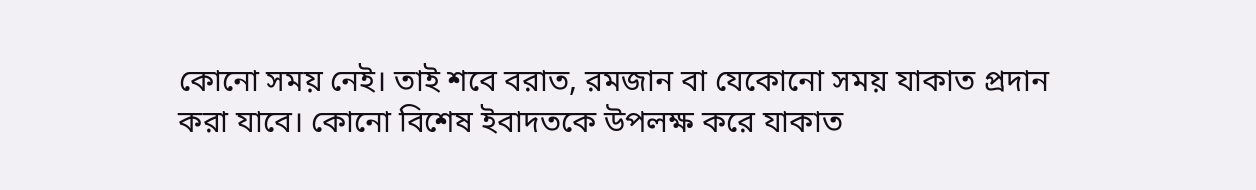কোনো সময় নেই। তাই শবে বরাত, রমজান বা যেকোনো সময় যাকাত প্রদান করা যাবে। কোনো বিশেষ ইবাদতকে উপলক্ষ করে যাকাত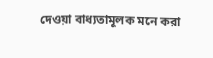দেওয়া বাধ্যতামূলক মনে করা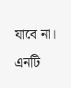যাবে না।
এনটি